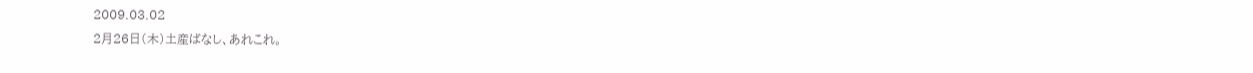2009.03.02
2月26日(木)土産ばなし、あれこれ。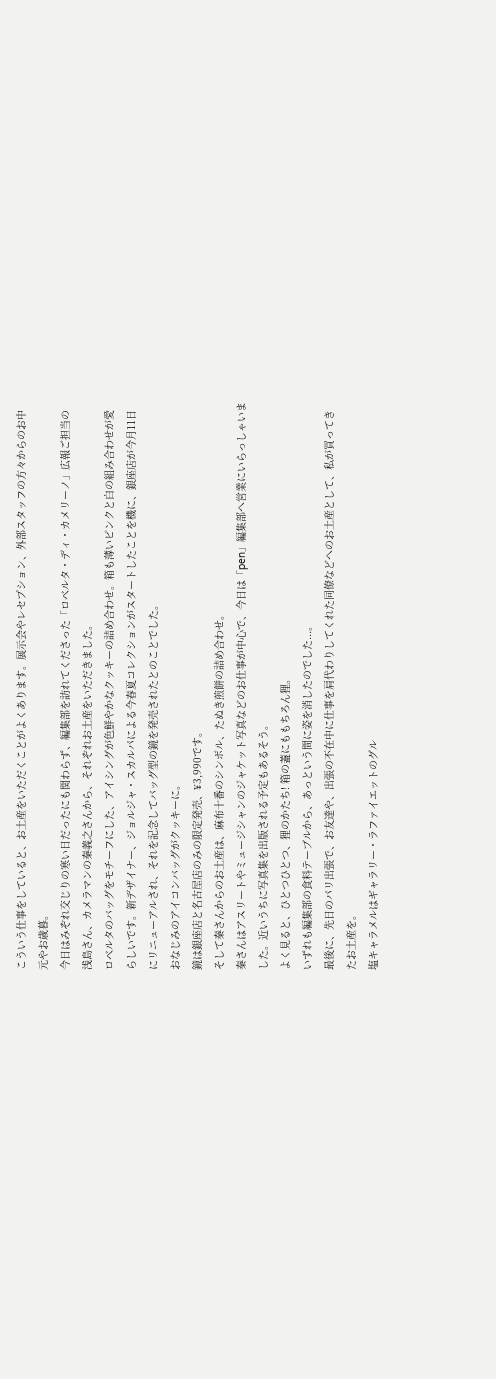こういう仕事をしていると、お土産をいただくことがよくあります。展示会やレセプション、外部スタッフの方々からのお中元やお歳暮。
今日はみぞれ交じりの寒い日だったにも関わらず、編集部を訪れてくださった「ロベルタ・ディ・カメリーノ」広報ご担当の浅島さん、カメラマンの秦義之さんから、それぞれお土産をいただきました。
ロベルタのバッグをモチーフにした、アイシングが色鮮やかなクッキーの詰め合わせ。箱も薄いピンクと白の組み合わせが愛らしいです。新デザイナー、ジョルジャ・スカルパによる今春夏コレクションがスタートしたことを機に、銀座店が今月11日にリニューアルされ、それを記念してバッグ型の鏡を発売されたとのことでした。
おなじみのアイコンバッグがクッキーに。
鏡は銀座店と名古屋店のみの限定発売、¥3,990です。
そして秦さんからのお土産は、麻布十番のシンボル、たぬき煎餅の詰め合わせ。
秦さんはアスリートやミュージシャンのジャケット写真などのお仕事が中心で、今日は「pen」編集部へ営業にいらっしゃいました。近いうちに写真集を出版される予定もあるそう。
よく見ると、ひとつひとつ、狸のかたち! 箱の蓋にももちろん狸。
いずれも編集部の食料テーブルから、あっという間に姿を消したのでした...。
最後に、先日のパリ出張で、お友達や、出張の不在中に仕事を肩代わりしてくれた同僚などへのお土産として、私が買ってきたお土産を。
塩キャラメルはギャラリー・ラファイエットのグル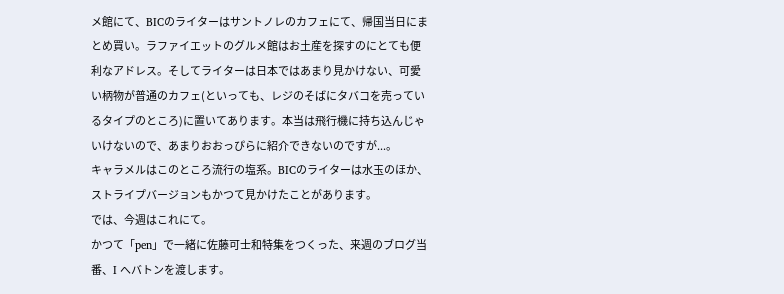メ館にて、BICのライターはサントノレのカフェにて、帰国当日にまとめ買い。ラファイエットのグルメ館はお土産を探すのにとても便利なアドレス。そしてライターは日本ではあまり見かけない、可愛い柄物が普通のカフェ(といっても、レジのそばにタバコを売っているタイプのところ)に置いてあります。本当は飛行機に持ち込んじゃいけないので、あまりおおっぴらに紹介できないのですが...。
キャラメルはこのところ流行の塩系。BICのライターは水玉のほか、ストライプバージョンもかつて見かけたことがあります。
では、今週はこれにて。
かつて「pen」で一緒に佐藤可士和特集をつくった、来週のブログ当番、I へバトンを渡します。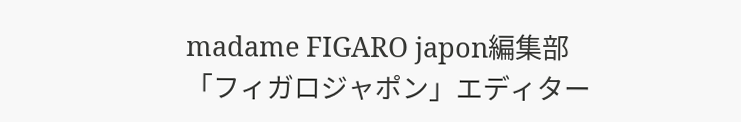madame FIGARO japon編集部
「フィガロジャポン」エディター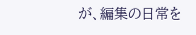が、編集の日常を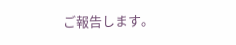ご報告します。